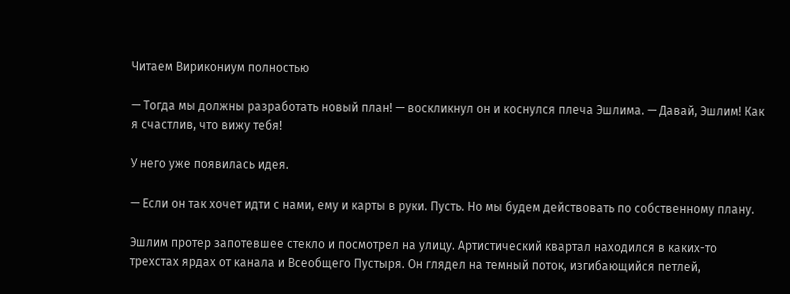Читаем Вирикониум полностью

— Тогда мы должны разработать новый план! — воскликнул он и коснулся плеча Эшлима. — Давай, Эшлим! Как я счастлив, что вижу тебя!

У него уже появилась идея.

— Если он так хочет идти с нами, ему и карты в руки. Пусть. Но мы будем действовать по собственному плану.

Эшлим протер запотевшее стекло и посмотрел на улицу. Артистический квартал находился в каких-то трехстах ярдах от канала и Всеобщего Пустыря. Он глядел на темный поток, изгибающийся петлей,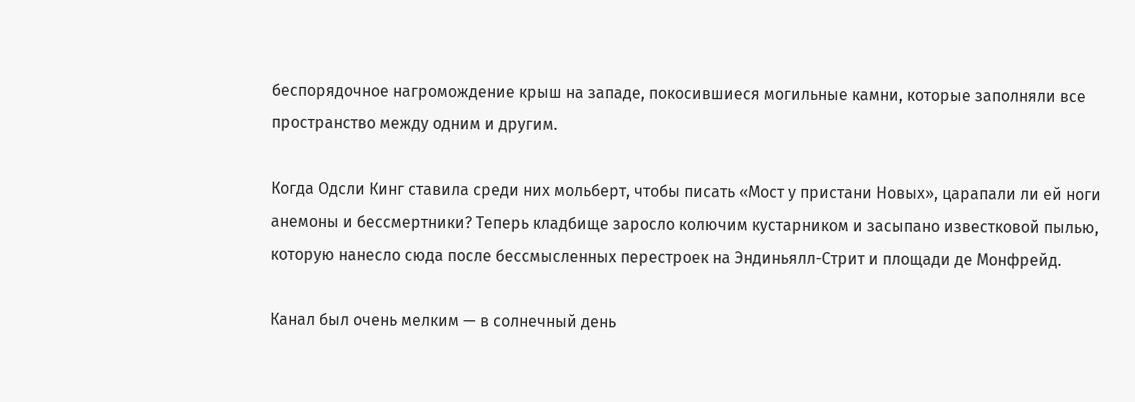беспорядочное нагромождение крыш на западе, покосившиеся могильные камни, которые заполняли все пространство между одним и другим.

Когда Одсли Кинг ставила среди них мольберт, чтобы писать «Мост у пристани Новых», царапали ли ей ноги анемоны и бессмертники? Теперь кладбище заросло колючим кустарником и засыпано известковой пылью, которую нанесло сюда после бессмысленных перестроек на Эндиньялл-Стрит и площади де Монфрейд.

Канал был очень мелким — в солнечный день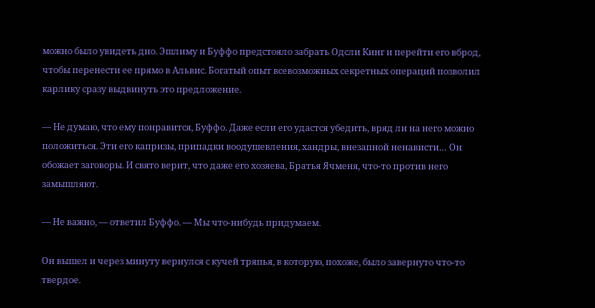можно было увидеть дно. Эшлиму и Буффо предстояло забрать Одсли Кинг и перейти его вброд, чтобы перенести ее прямо в Альвис. Богатый опыт всевозможных секретных операций позволил карлику сразу выдвинуть это предложение.

— Не думаю, что ему понравится, Буффо. Даже если его удастся убедить, вряд ли на него можно положиться. Эти его капризы, припадки воодушевления, хандры, внезапной ненависти… Он обожает заговоры. И свято верит, что даже его хозяева, Братья Ячменя, что-то против него замышляют.

— Не важно, — ответил Буффо. — Мы что-нибудь придумаем.

Он вышел и через минуту вернулся с кучей тряпья, в которую, похоже, было завернуто что-то твердое.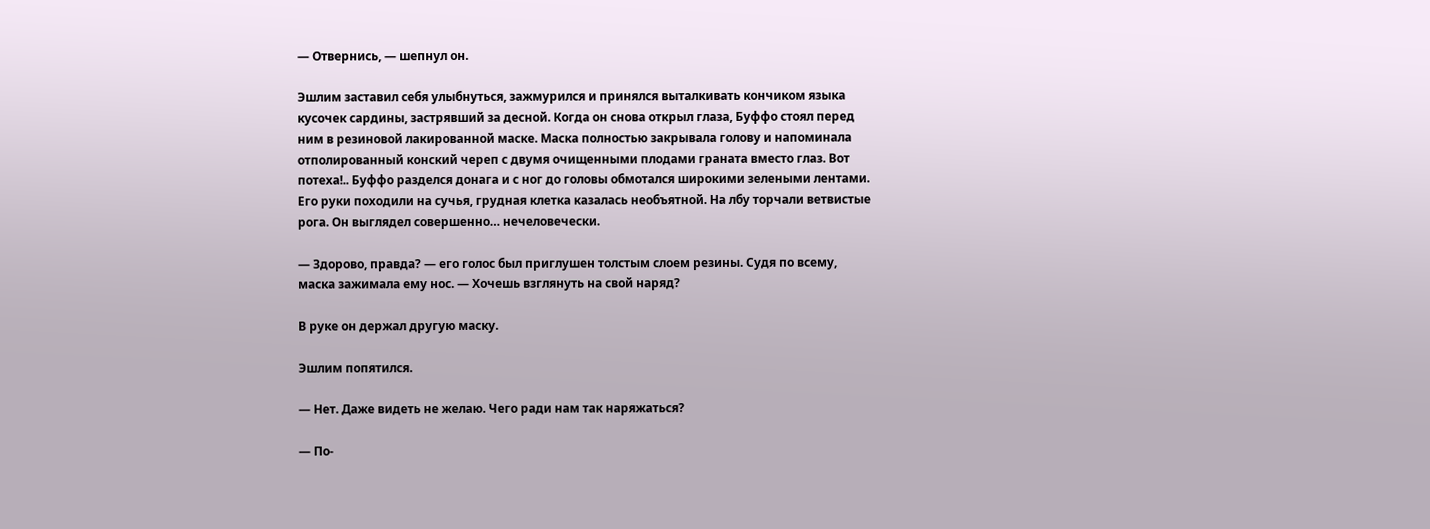— Отвернись, — шепнул он.

Эшлим заставил себя улыбнуться, зажмурился и принялся выталкивать кончиком языка кусочек сардины, застрявший за десной. Когда он снова открыл глаза, Буффо стоял перед ним в резиновой лакированной маске. Маска полностью закрывала голову и напоминала отполированный конский череп с двумя очищенными плодами граната вместо глаз. Вот потеха!.. Буффо разделся донага и с ног до головы обмотался широкими зелеными лентами. Его руки походили на сучья, грудная клетка казалась необъятной. На лбу торчали ветвистые рога. Он выглядел совершенно… нечеловечески.

— Здорово, правда? — его голос был приглушен толстым слоем резины. Судя по всему, маска зажимала ему нос. — Хочешь взглянуть на свой наряд?

В руке он держал другую маску.

Эшлим попятился.

— Нет. Даже видеть не желаю. Чего ради нам так наряжаться?

— По-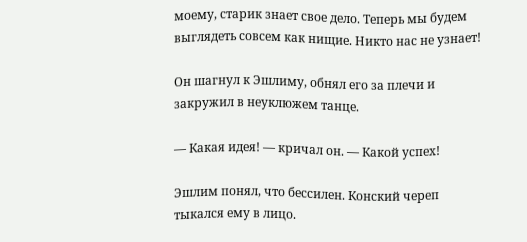моему, старик знает свое дело. Теперь мы будем выглядеть совсем как нищие. Никто нас не узнает!

Он шагнул к Эшлиму, обнял его за плечи и закружил в неуклюжем танце.

— Какая идея! — кричал он. — Какой успех!

Эшлим понял, что бессилен. Конский череп тыкался ему в лицо.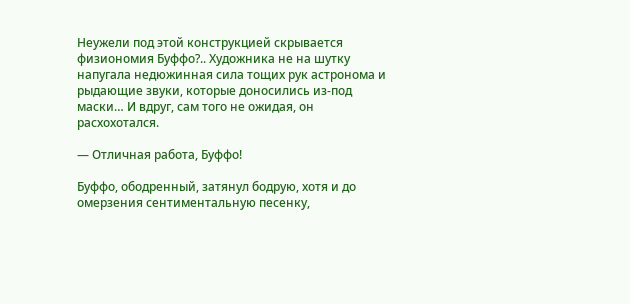Неужели под этой конструкцией скрывается физиономия Буффо?.. Художника не на шутку напугала недюжинная сила тощих рук астронома и рыдающие звуки, которые доносились из-под маски… И вдруг, сам того не ожидая, он расхохотался.

— Отличная работа, Буффо!

Буффо, ободренный, затянул бодрую, хотя и до омерзения сентиментальную песенку,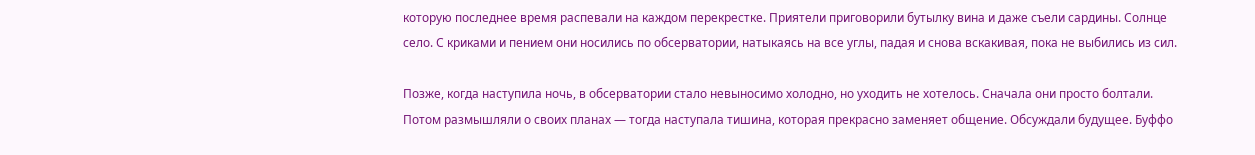которую последнее время распевали на каждом перекрестке. Приятели приговорили бутылку вина и даже съели сардины. Солнце село. С криками и пением они носились по обсерватории, натыкаясь на все углы, падая и снова вскакивая, пока не выбились из сил.

Позже, когда наступила ночь, в обсерватории стало невыносимо холодно, но уходить не хотелось. Сначала они просто болтали. Потом размышляли о своих планах — тогда наступала тишина, которая прекрасно заменяет общение. Обсуждали будущее. Буффо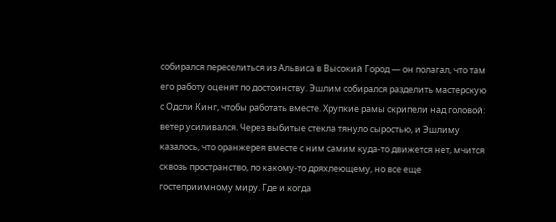собирался переселиться из Альвиса в Высокий Город — он полагал, что там его работу оценят по достоинству. Эшлим собирался разделить мастерскую с Одсли Кинг, чтобы работать вместе. Хрупкие рамы скрипели над головой: ветер усиливался. Через выбитые стекла тянуло сыростью, и Эшлиму казалось, что оранжерея вместе с ним самим куда-то движется нет, мчится сквозь пространство, по какому-то дряхлеющему, но все еще гостеприимному миру. Где и когда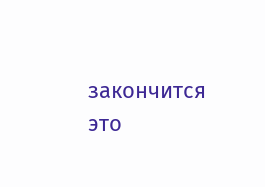закончится это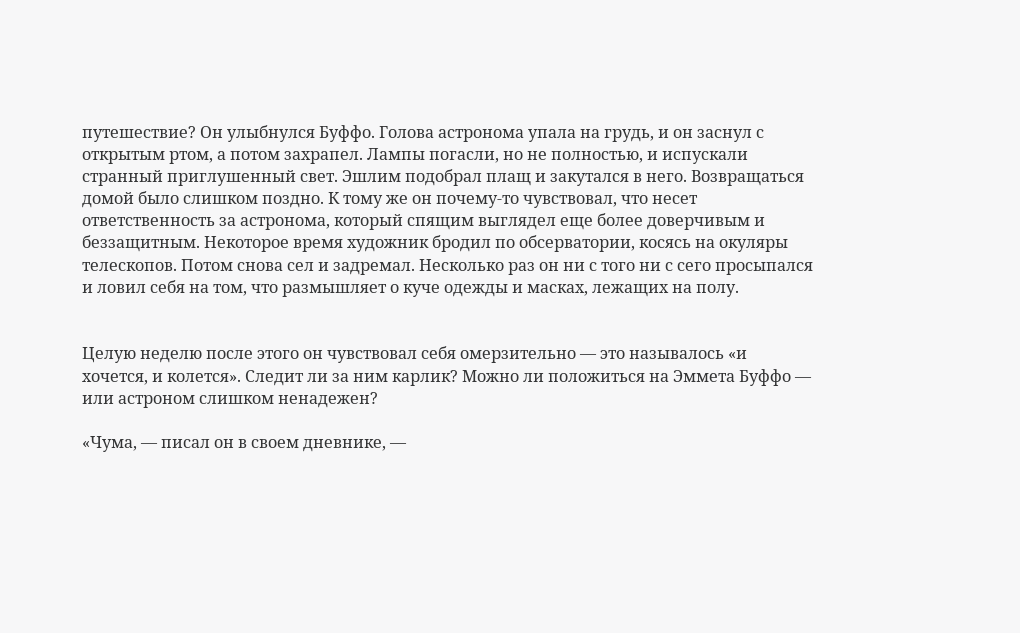путешествие? Он улыбнулся Буффо. Голова астронома упала на грудь, и он заснул с открытым ртом, а потом захрапел. Лампы погасли, но не полностью, и испускали странный приглушенный свет. Эшлим подобрал плащ и закутался в него. Возвращаться домой было слишком поздно. К тому же он почему-то чувствовал, что несет ответственность за астронома, который спящим выглядел еще более доверчивым и беззащитным. Некоторое время художник бродил по обсерватории, косясь на окуляры телескопов. Потом снова сел и задремал. Несколько раз он ни с того ни с сего просыпался и ловил себя на том, что размышляет о куче одежды и масках, лежащих на полу.


Целую неделю после этого он чувствовал себя омерзительно — это называлось «и хочется, и колется». Следит ли за ним карлик? Можно ли положиться на Эммета Буффо — или астроном слишком ненадежен?

«Чума, — писал он в своем дневнике, —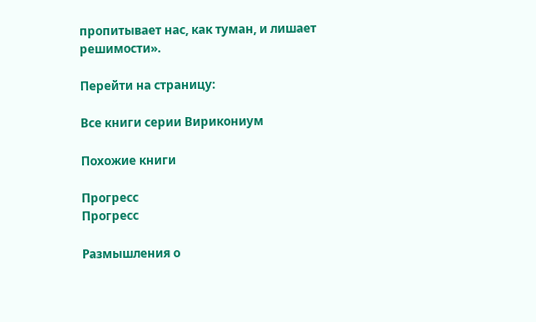пропитывает нас, как туман, и лишает решимости».

Перейти на страницу:

Все книги серии Вирикониум

Похожие книги

Прогресс
Прогресс

Размышления о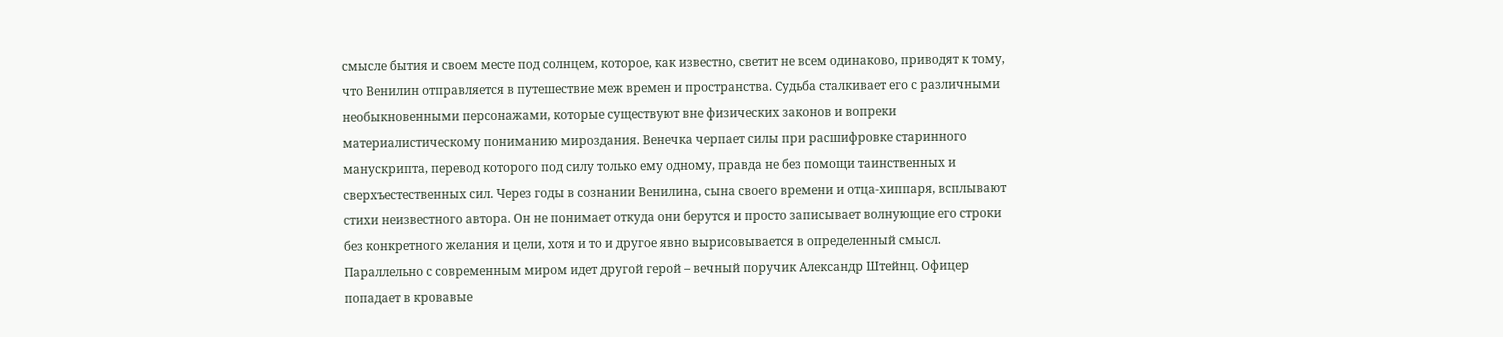смысле бытия и своем месте под солнцем, которое, как известно, светит не всем одинаково, приводят к тому, что Венилин отправляется в путешествие меж времен и пространства. Судьба сталкивает его с различными необыкновенными персонажами, которые существуют вне физических законов и вопреки материалистическому пониманию мироздания. Венечка черпает силы при расшифровке старинного манускрипта, перевод которого под силу только ему одному, правда не без помощи таинственных и сверхъестественных сил. Через годы в сознании Венилина, сына своего времени и отца-хиппаря, всплывают стихи неизвестного автора. Он не понимает откуда они берутся и просто записывает волнующие его строки без конкретного желания и цели, хотя и то и другое явно вырисовывается в определенный смысл. Параллельно с современным миром идет другой герой – вечный поручик Александр Штейнц. Офицер попадает в кровавые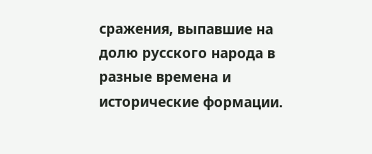сражения, выпавшие на долю русского народа в разные времена и исторические формации.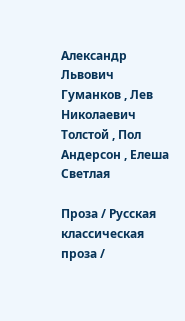Александр Львович Гуманков , Лев Николаевич Толстой , Пол Андерсон , Елеша Светлая

Проза / Русская классическая проза /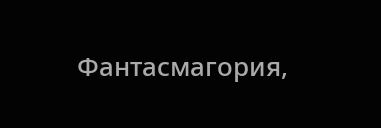Фантасмагория,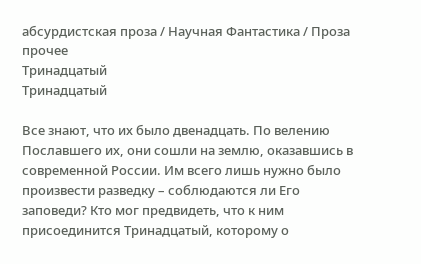абсурдистская проза / Научная Фантастика / Проза прочее
Тринадцатый
Тринадцатый

Все знают, что их было двенадцать. По велению Пославшего их, они сошли на землю, оказавшись в современной России. Им всего лишь нужно было произвести разведку – соблюдаются ли Его заповеди? Кто мог предвидеть, что к ним присоединится Тринадцатый, которому о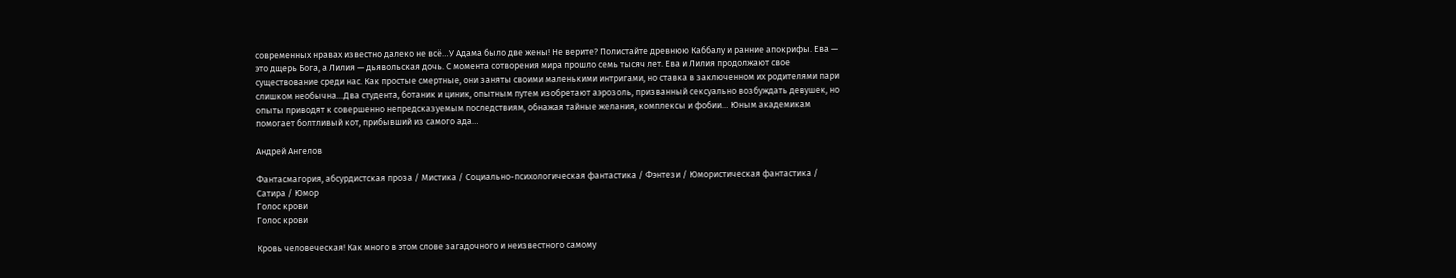современных нравах известно далеко не всё…У Адама было две жены! Не верите? Полистайте древнюю Каббалу и ранние апокрифы. Ева — это дщерь Бога, а Лилия — дьявольская дочь. С момента сотворения мира прошло семь тысяч лет. Ева и Лилия продолжают свое существование среди нас. Как простые смертные, они заняты своими маленькими интригами, но ставка в заключенном их родителями пари слишком необычна…Два студента, ботаник и циник, опытным путем изобретают аэрозоль, призванный сексуально возбуждать девушек, но опыты приводят к совершенно непредсказуемым последствиям, обнажая тайные желания, комплексы и фобии… Юным академикам помогает болтливый кот, прибывший из самого ада…

Андрей Ангелов

Фантасмагория, абсурдистская проза / Мистика / Социально-психологическая фантастика / Фэнтези / Юмористическая фантастика / Сатира / Юмор
Голос крови
Голос крови

Кровь человеческая! Как много в этом слове загадочного и неизвестного самому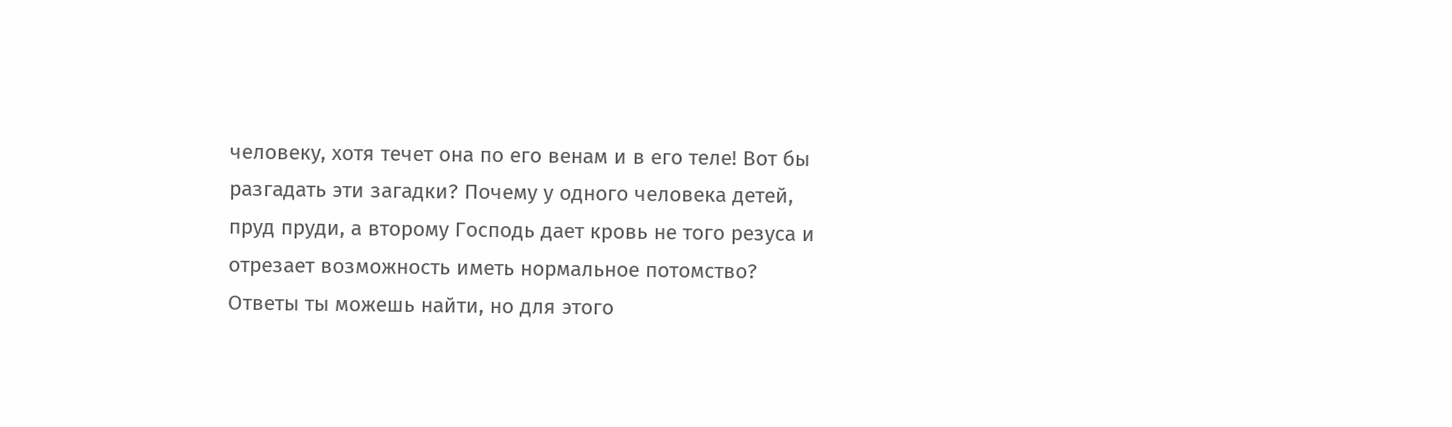человеку, хотя течет она по его венам и в его теле! Вот бы разгадать эти загадки? Почему у одного человека детей, пруд пруди, а второму Господь дает кровь не того резуса и отрезает возможность иметь нормальное потомство? Ответы ты можешь найти, но для этого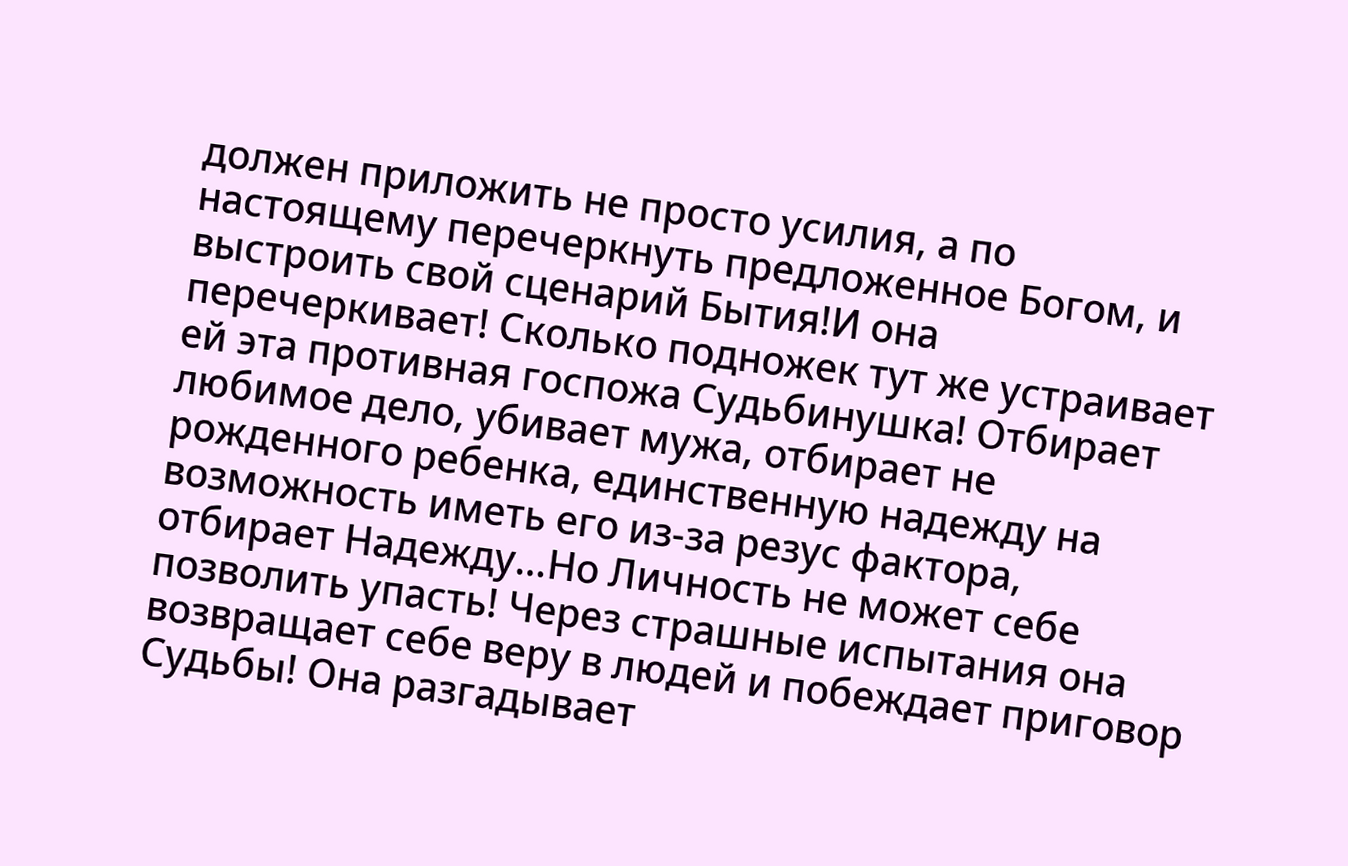должен приложить не просто усилия, а по настоящему перечеркнуть предложенное Богом, и выстроить свой сценарий Бытия!И она перечеркивает! Сколько подножек тут же устраивает ей эта противная госпожа Судьбинушка! Отбирает любимое дело, убивает мужа, отбирает не рожденного ребенка, единственную надежду на возможность иметь его из-за резус фактора, отбирает Надежду…Но Личность не может себе позволить упасть! Через страшные испытания она возвращает себе веру в людей и побеждает приговор Судьбы! Она разгадывает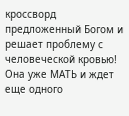кроссворд предложенный Богом и решает проблему с человеческой кровью! Она уже МАТЬ и ждет еще одного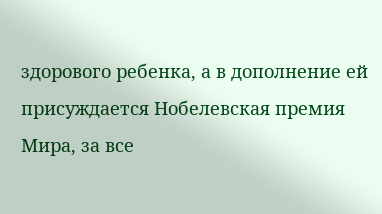здорового ребенка, а в дополнение ей присуждается Нобелевская премия Мира, за все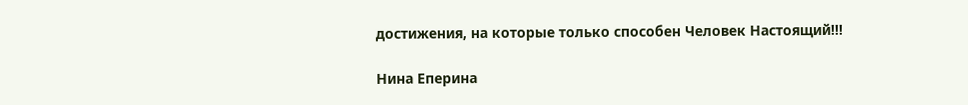достижения, на которые только способен Человек Настоящий!!!

Нина Еперина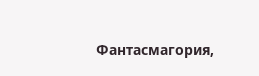Фантасмагория,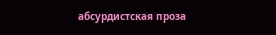абсурдистская проза